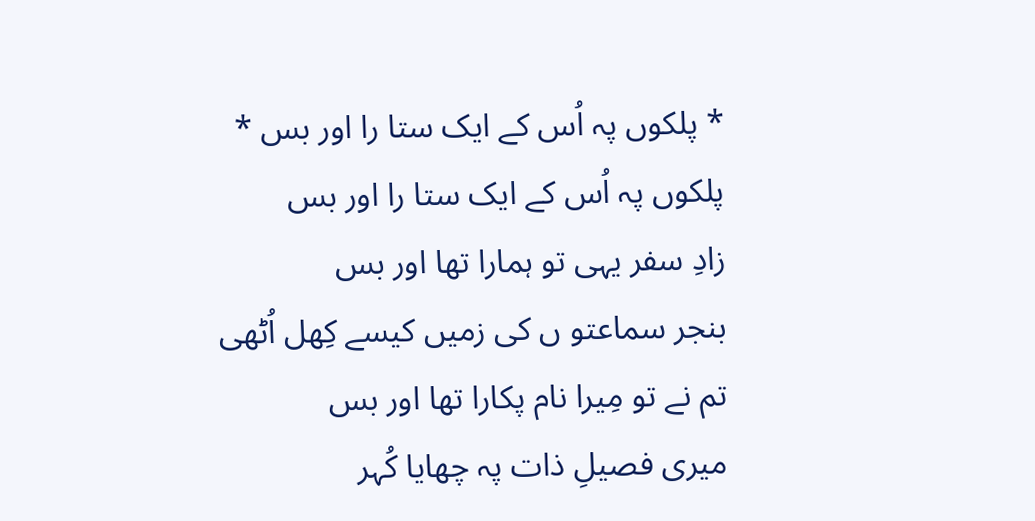* پلکوں پہ اُس کے ایک ستا را اور بس *
پلکوں پہ اُس کے ایک ستا را اور بس
زادِ سفر یہی تو ہمارا تھا اور بس
بنجر سماعتو ں کی زمیں کیسے کِھل اُٹھی
تم نے تو مِیرا نام پکارا تھا اور بس
میری فصیلِ ذات پہ چھایا کُہر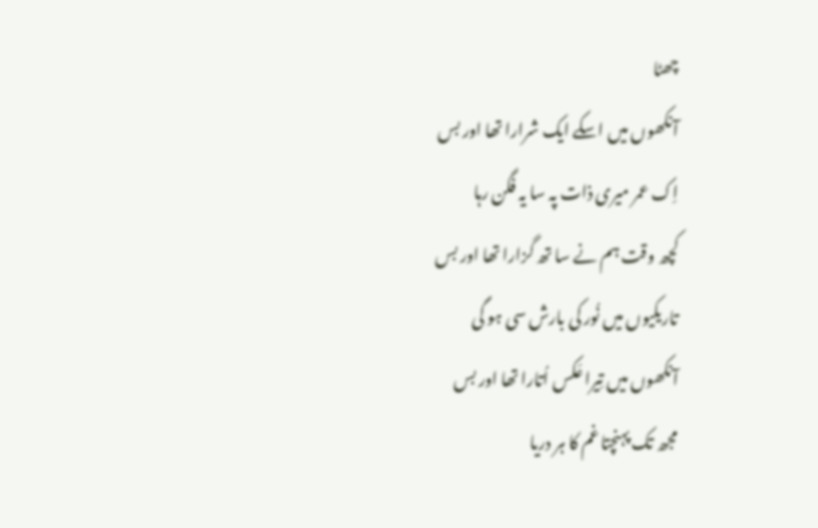چھٹا
آنکھوں میں اسکے ایک شرارا تھا اور بس
اِک عمر میری ذات پہ سا یہ فگن رہا
کچھ وقت ہم نے سا تھ گزارا تھا اور بس
تاریکیوں میں نُور کی بارش سی ہو گی
آنکھوں میں تِیرا عَکس اُتارا تھا اور بس
مجھ تک پہنچتا غم کا ہر دریا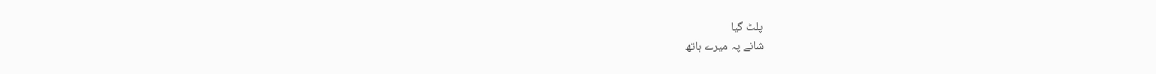پلٹ گیا
شانے پہ میرے ہاتھ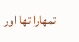تمھارا تھا اور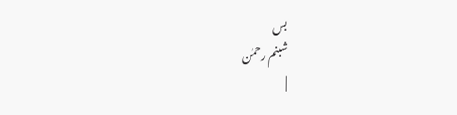بس
شبنم رحمٰن
|